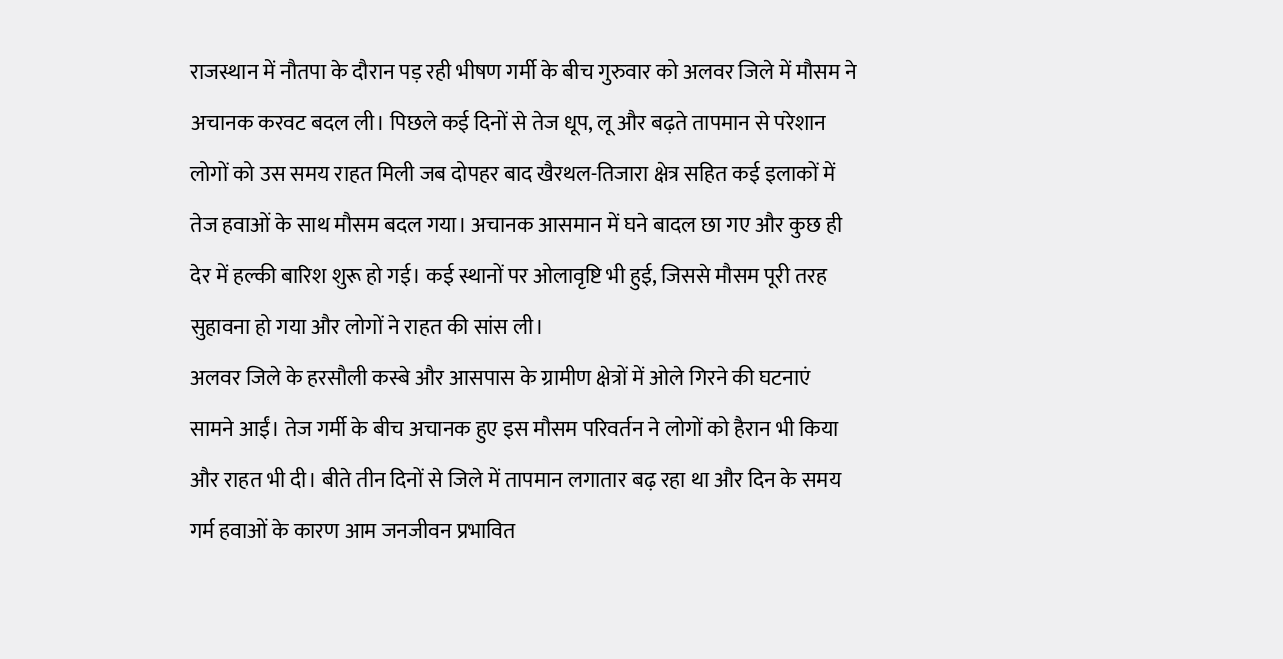राजस्थान में नौतपा के दौरान पड़ रही भीषण गर्मी के बीच गुरुवार को अलवर जिले में मौसम ने अचानक करवट बदल ली। पिछले कई दिनों से तेज धूप, लू और बढ़ते तापमान से परेशान लोगों को उस समय राहत मिली जब दोपहर बाद खैरथल-तिजारा क्षेत्र सहित कई इलाकों में तेज हवाओं के साथ मौसम बदल गया। अचानक आसमान में घने बादल छा गए और कुछ ही देर में हल्की बारिश शुरू हो गई। कई स्थानों पर ओलावृष्टि भी हुई, जिससे मौसम पूरी तरह सुहावना हो गया और लोगों ने राहत की सांस ली।
अलवर जिले के हरसौली कस्बे और आसपास के ग्रामीण क्षेत्रों में ओले गिरने की घटनाएं सामने आईं। तेज गर्मी के बीच अचानक हुए इस मौसम परिवर्तन ने लोगों को हैरान भी किया और राहत भी दी। बीते तीन दिनों से जिले में तापमान लगातार बढ़ रहा था और दिन के समय गर्म हवाओं के कारण आम जनजीवन प्रभावित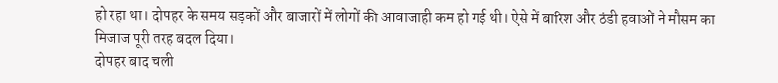हो रहा था। दोपहर के समय सड़कों और बाजारों में लोगों की आवाजाही कम हो गई थी। ऐसे में बारिश और ठंडी हवाओं ने मौसम का मिजाज पूरी तरह बदल दिया।
दोपहर बाद चली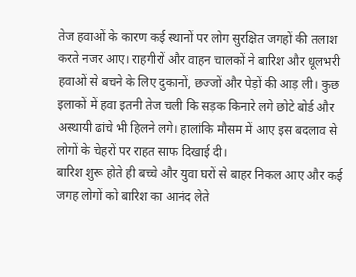तेज हवाओं के कारण कई स्थानों पर लोग सुरक्षित जगहों की तलाश करते नजर आए। राहगीरों और वाहन चालकों ने बारिश और धूलभरी हवाओं से बचने के लिए दुकानों, छज्जों और पेड़ों की आड़ ली। कुछ इलाकों में हवा इतनी तेज चली कि सड़क किनारे लगे छोटे बोर्ड और अस्थायी ढांचे भी हिलने लगे। हालांकि मौसम में आए इस बदलाव से लोगों के चेहरों पर राहत साफ दिखाई दी।
बारिश शुरू होते ही बच्चे और युवा घरों से बाहर निकल आए और कई जगह लोगों को बारिश का आनंद लेते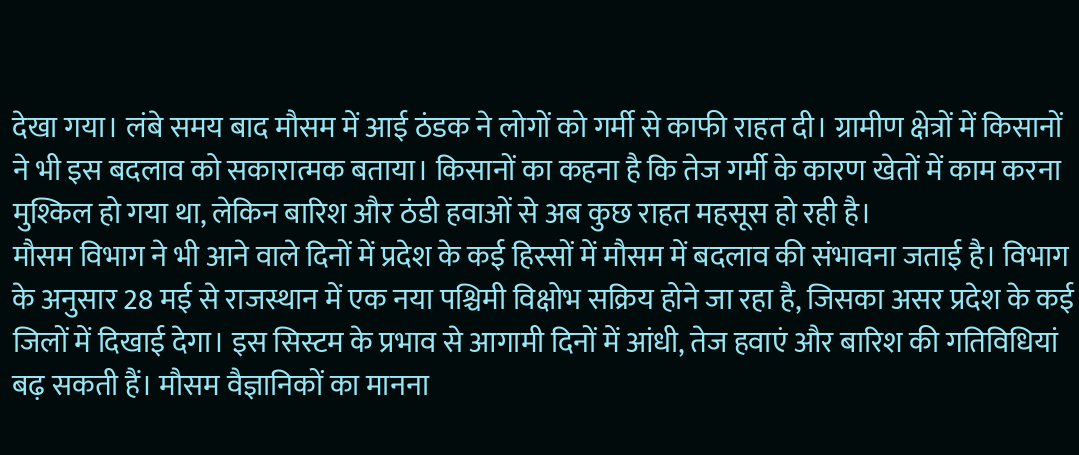देखा गया। लंबे समय बाद मौसम में आई ठंडक ने लोगों को गर्मी से काफी राहत दी। ग्रामीण क्षेत्रों में किसानों ने भी इस बदलाव को सकारात्मक बताया। किसानों का कहना है कि तेज गर्मी के कारण खेतों में काम करना मुश्किल हो गया था, लेकिन बारिश और ठंडी हवाओं से अब कुछ राहत महसूस हो रही है।
मौसम विभाग ने भी आने वाले दिनों में प्रदेश के कई हिस्सों में मौसम में बदलाव की संभावना जताई है। विभाग के अनुसार 28 मई से राजस्थान में एक नया पश्चिमी विक्षोभ सक्रिय होने जा रहा है, जिसका असर प्रदेश के कई जिलों में दिखाई देगा। इस सिस्टम के प्रभाव से आगामी दिनों में आंधी, तेज हवाएं और बारिश की गतिविधियां बढ़ सकती हैं। मौसम वैज्ञानिकों का मानना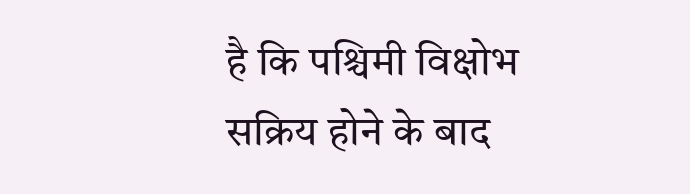है कि पश्चिमी विक्षोभ सक्रिय होने के बाद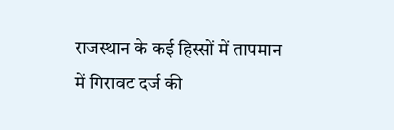राजस्थान के कई हिस्सों में तापमान में गिरावट दर्ज की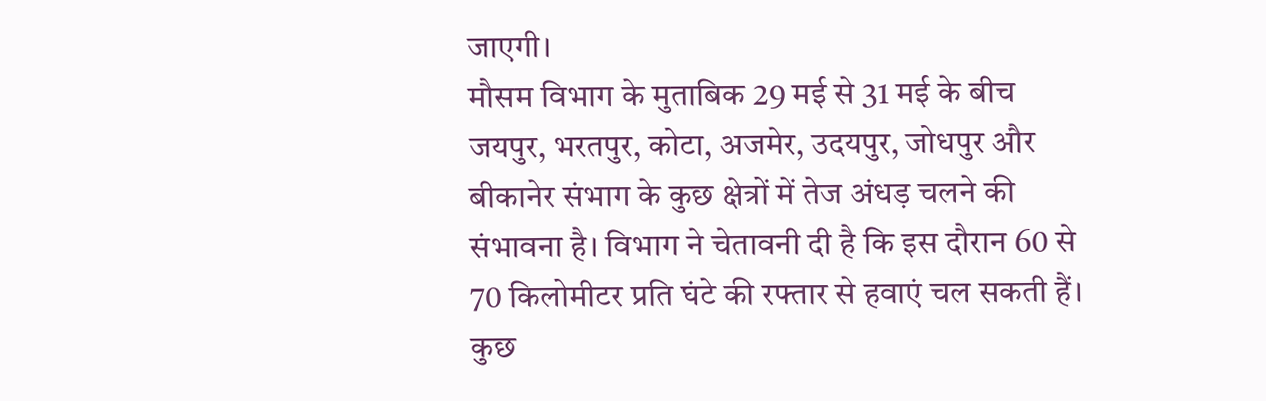जाएगी।
मौसम विभाग के मुताबिक 29 मई से 31 मई के बीच जयपुर, भरतपुर, कोटा, अजमेर, उदयपुर, जोधपुर और बीकानेर संभाग के कुछ क्षेत्रों में तेज अंधड़ चलने की संभावना है। विभाग ने चेतावनी दी है कि इस दौरान 60 से 70 किलोमीटर प्रति घंटे की रफ्तार से हवाएं चल सकती हैं। कुछ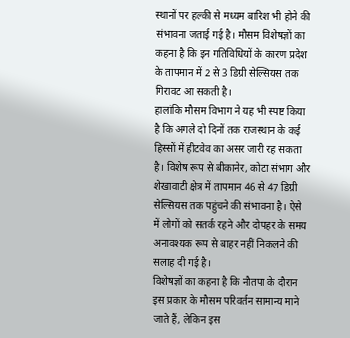स्थानों पर हल्की से मध्यम बारिश भी होने की संभावना जताई गई है। मौसम विशेषज्ञों का कहना है कि इन गतिविधियों के कारण प्रदेश के तापमान में 2 से 3 डिग्री सेल्सियस तक गिरावट आ सकती है।
हालांकि मौसम विभाग ने यह भी स्पष्ट किया है कि अगले दो दिनों तक राजस्थान के कई हिस्सों में हीटवेव का असर जारी रह सकता है। विशेष रूप से बीकानेर, कोटा संभाग और शेखावाटी क्षेत्र में तापमान 46 से 47 डिग्री सेल्सियस तक पहुंचने की संभावना है। ऐसे में लोगों को सतर्क रहने और दोपहर के समय अनावश्यक रूप से बाहर नहीं निकलने की सलाह दी गई है।
विशेषज्ञों का कहना है कि नौतपा के दौरान इस प्रकार के मौसम परिवर्तन सामान्य माने जाते हैं, लेकिन इस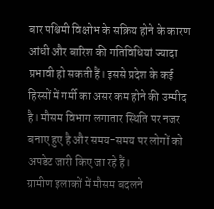बार पश्चिमी विक्षोभ के सक्रिय होने के कारण आंधी और बारिश की गतिविधियां ज्यादा प्रभावी हो सकती हैं। इससे प्रदेश के कई हिस्सों में गर्मी का असर कम होने की उम्मीद है। मौसम विभाग लगातार स्थिति पर नजर बनाए हुए है और समय-समय पर लोगों को अपडेट जारी किए जा रहे हैं।
ग्रामीण इलाकों में मौसम बदलने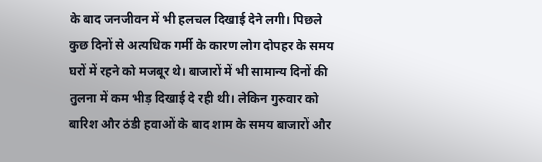के बाद जनजीवन में भी हलचल दिखाई देने लगी। पिछले कुछ दिनों से अत्यधिक गर्मी के कारण लोग दोपहर के समय घरों में रहने को मजबूर थे। बाजारों में भी सामान्य दिनों की तुलना में कम भीड़ दिखाई दे रही थी। लेकिन गुरुवार को बारिश और ठंडी हवाओं के बाद शाम के समय बाजारों और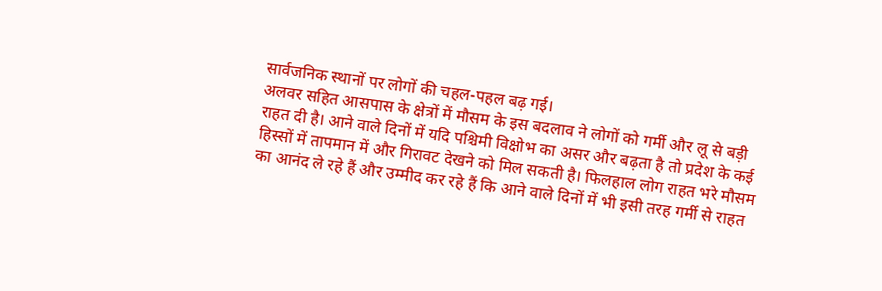सार्वजनिक स्थानों पर लोगों की चहल-पहल बढ़ गई।
अलवर सहित आसपास के क्षेत्रों में मौसम के इस बदलाव ने लोगों को गर्मी और लू से बड़ी राहत दी है। आने वाले दिनों में यदि पश्चिमी विक्षोभ का असर और बढ़ता है तो प्रदेश के कई हिस्सों में तापमान में और गिरावट देखने को मिल सकती है। फिलहाल लोग राहत भरे मौसम का आनंद ले रहे हैं और उम्मीद कर रहे हैं कि आने वाले दिनों में भी इसी तरह गर्मी से राहत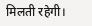मिलती रहेगी।